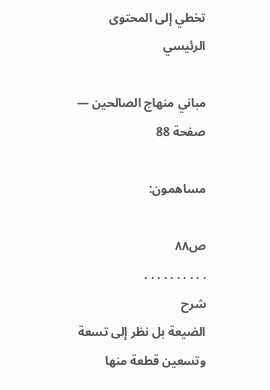تخطي إلى المحتوى الرئيسي

مباني منهاج الصالحين — صفحة 88

مساهمون:

ص٨٨
. . . . . . . . . .
شرح
الضيعة بل نظر إلى تسعة وتسعين قطعة منها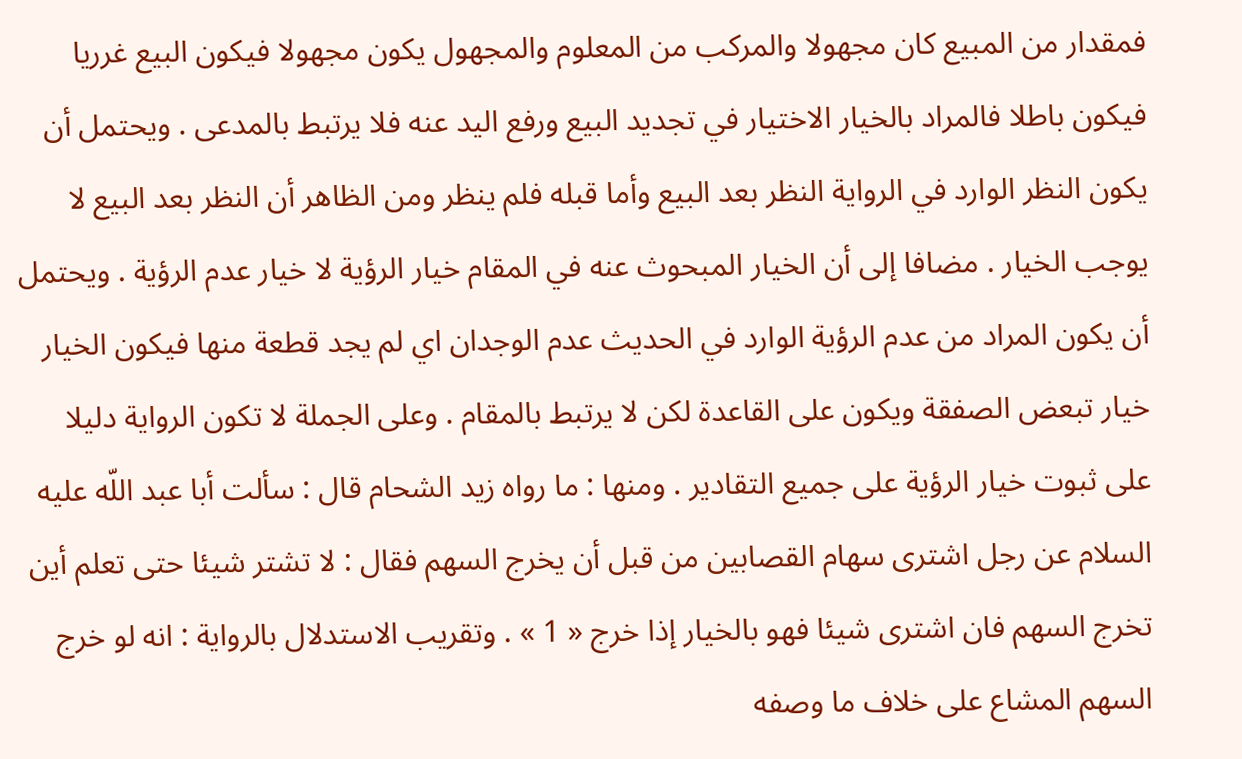فمقدار من المبيع كان مجهولا والمركب من المعلوم والمجهول يكون مجهولا فيكون البيع غرريا فيكون باطلا فالمراد بالخيار الاختيار في تجديد البيع ورفع اليد عنه فلا يرتبط بالمدعى . ويحتمل أن يكون النظر الوارد في الرواية النظر بعد البيع وأما قبله فلم ينظر ومن الظاهر أن النظر بعد البيع لا يوجب الخيار . مضافا إلى أن الخيار المبحوث عنه في المقام خيار الرؤية لا خيار عدم الرؤية . ويحتمل أن يكون المراد من عدم الرؤية الوارد في الحديث عدم الوجدان اي لم يجد قطعة منها فيكون الخيار خيار تبعض الصفقة ويكون على القاعدة لكن لا يرتبط بالمقام . وعلى الجملة لا تكون الرواية دليلا على ثبوت خيار الرؤية على جميع التقادير . ومنها : ما رواه زيد الشحام قال : سألت أبا عبد اللّه عليه السلام عن رجل اشترى سهام القصابين من قبل أن يخرج السهم فقال : لا تشتر شيئا حتى تعلم أين تخرج السهم فان اشترى شيئا فهو بالخيار إذا خرج « 1 » . وتقريب الاستدلال بالرواية : انه لو خرج السهم المشاع على خلاف ما وصفه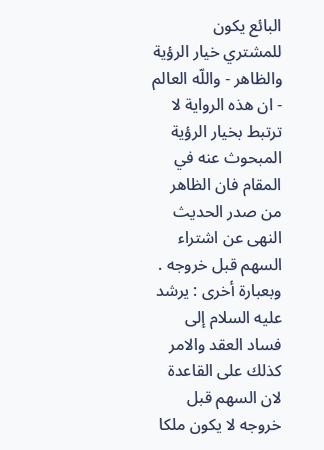البائع يكون للمشتري خيار الرؤية والظاهر - واللّه العالم - ان هذه الرواية لا ترتبط بخيار الرؤية المبحوث عنه في المقام فان الظاهر من صدر الحديث النهى عن اشتراء السهم قبل خروجه . وبعبارة أخرى : يرشد عليه السلام إلى فساد العقد والامر كذلك على القاعدة لان السهم قبل خروجه لا يكون ملكا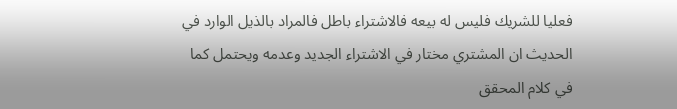فعليا للشريك فليس له بيعه فالاشتراء باطل فالمراد بالذيل الوارد في الحديث ان المشتري مختار في الاشتراء الجديد وعدمه ويحتمل كما في كلام المحقق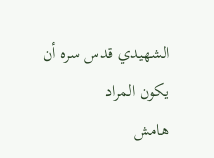الشهيدي قدس سره أن يكون المراد
هامش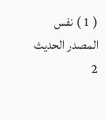( 1 ) نفس المصدر الحديث 2